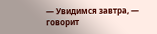— Увидимся завтра, — говорит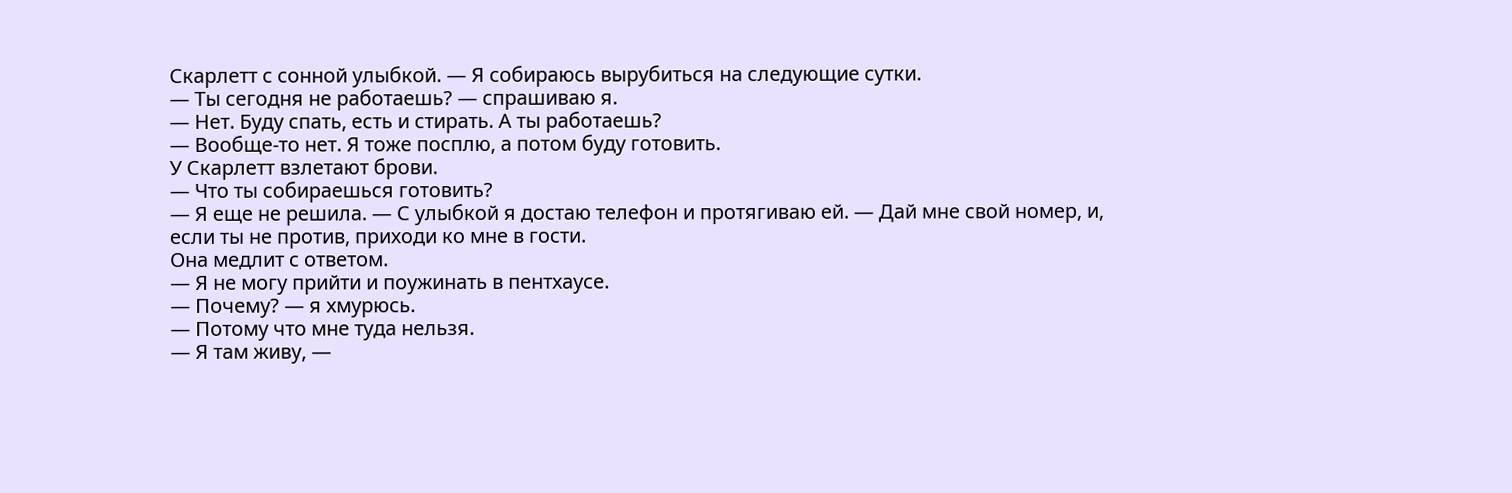Скарлетт с сонной улыбкой. — Я собираюсь вырубиться на следующие сутки.
— Ты сегодня не работаешь? — спрашиваю я.
— Нет. Буду спать, есть и стирать. А ты работаешь?
— Вообще-то нет. Я тоже посплю, а потом буду готовить.
У Скарлетт взлетают брови.
— Что ты собираешься готовить?
— Я еще не решила. — С улыбкой я достаю телефон и протягиваю ей. — Дай мне свой номер, и, если ты не против, приходи ко мне в гости.
Она медлит с ответом.
— Я не могу прийти и поужинать в пентхаусе.
— Почему? — я хмурюсь.
— Потому что мне туда нельзя.
— Я там живу, —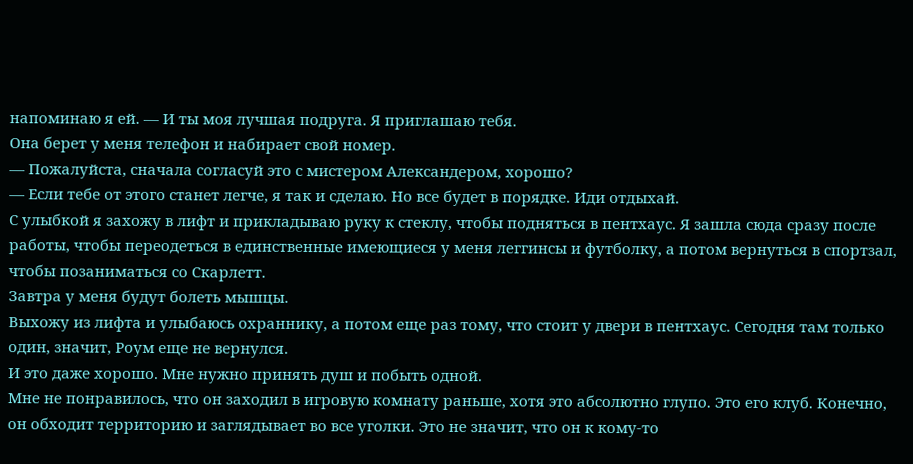напоминаю я ей. — И ты моя лучшая подруга. Я приглашаю тебя.
Она берет у меня телефон и набирает свой номер.
— Пожалуйста, сначала согласуй это с мистером Александером, хорошо?
— Если тебе от этого станет легче, я так и сделаю. Но все будет в порядке. Иди отдыхай.
С улыбкой я захожу в лифт и прикладываю руку к стеклу, чтобы подняться в пентхаус. Я зашла сюда сразу после работы, чтобы переодеться в единственные имеющиеся у меня леггинсы и футболку, а потом вернуться в спортзал, чтобы позаниматься со Скарлетт.
Завтра у меня будут болеть мышцы.
Выхожу из лифта и улыбаюсь охраннику, а потом еще раз тому, что стоит у двери в пентхаус. Сегодня там только один, значит, Роум еще не вернулся.
И это даже хорошо. Мне нужно принять душ и побыть одной.
Мне не понравилось, что он заходил в игровую комнату раньше, хотя это абсолютно глупо. Это его клуб. Конечно, он обходит территорию и заглядывает во все уголки. Это не значит, что он к кому-то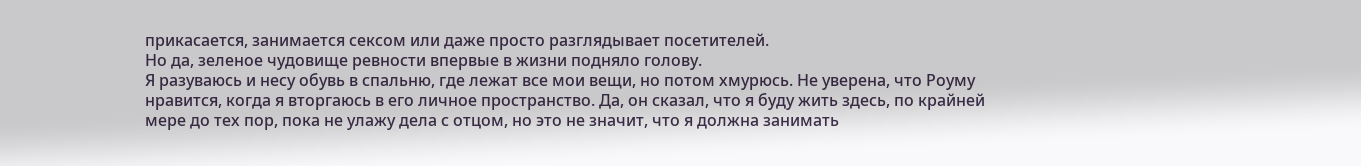прикасается, занимается сексом или даже просто разглядывает посетителей.
Но да, зеленое чудовище ревности впервые в жизни подняло голову.
Я разуваюсь и несу обувь в спальню, где лежат все мои вещи, но потом хмурюсь. Не уверена, что Роуму нравится, когда я вторгаюсь в его личное пространство. Да, он сказал, что я буду жить здесь, по крайней мере до тех пор, пока не улажу дела с отцом, но это не значит, что я должна занимать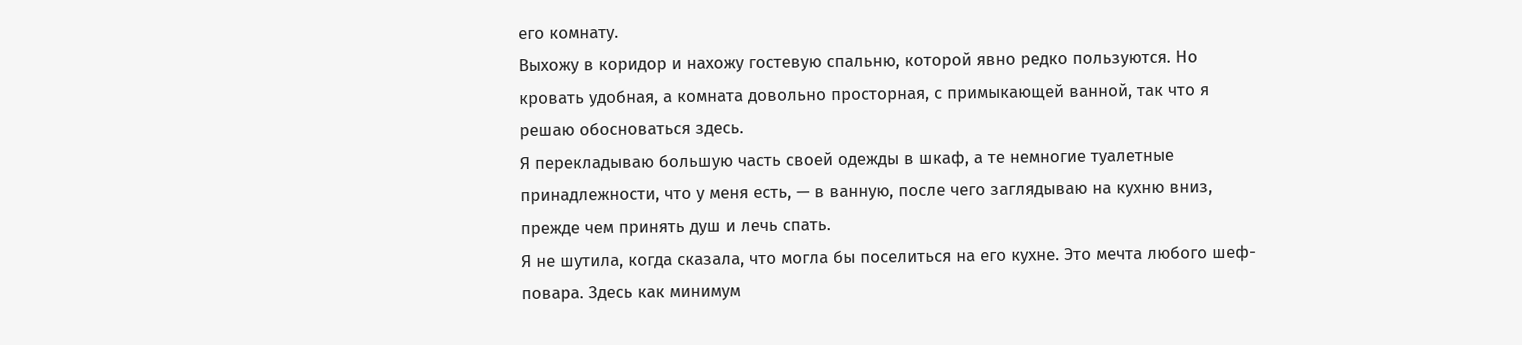его комнату.
Выхожу в коридор и нахожу гостевую спальню, которой явно редко пользуются. Но кровать удобная, а комната довольно просторная, с примыкающей ванной, так что я решаю обосноваться здесь.
Я перекладываю большую часть своей одежды в шкаф, а те немногие туалетные принадлежности, что у меня есть, — в ванную, после чего заглядываю на кухню вниз, прежде чем принять душ и лечь спать.
Я не шутила, когда сказала, что могла бы поселиться на его кухне. Это мечта любого шеф-повара. Здесь как минимум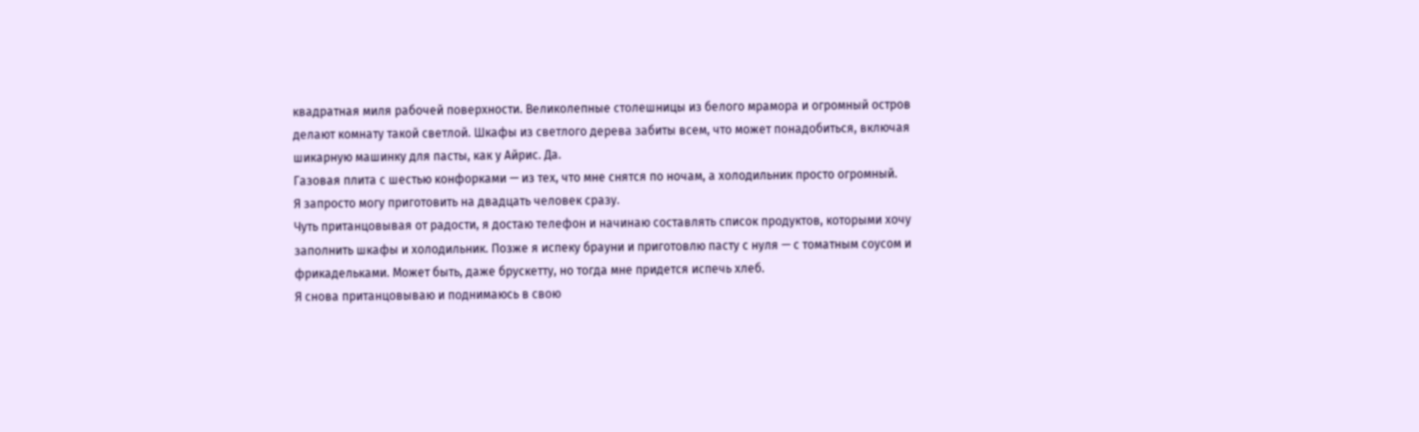квадратная миля рабочей поверхности. Великолепные столешницы из белого мрамора и огромный остров делают комнату такой светлой. Шкафы из светлого дерева забиты всем, что может понадобиться, включая шикарную машинку для пасты, как у Айрис. Да.
Газовая плита с шестью конфорками — из тех, что мне снятся по ночам, а холодильник просто огромный.
Я запросто могу приготовить на двадцать человек сразу.
Чуть пританцовывая от радости, я достаю телефон и начинаю составлять список продуктов, которыми хочу заполнить шкафы и холодильник. Позже я испеку брауни и приготовлю пасту с нуля — с томатным соусом и фрикадельками. Может быть, даже брускетту, но тогда мне придется испечь хлеб.
Я снова пританцовываю и поднимаюсь в свою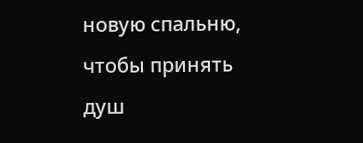новую спальню, чтобы принять душ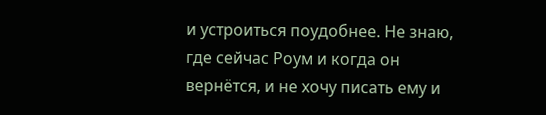и устроиться поудобнее. Не знаю, где сейчас Роум и когда он вернётся, и не хочу писать ему и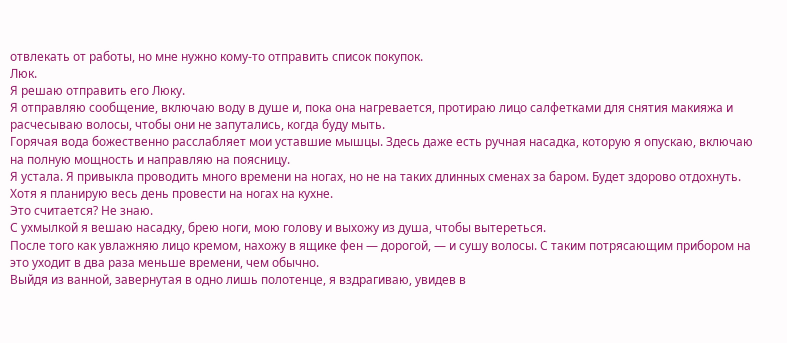отвлекать от работы, но мне нужно кому-то отправить список покупок.
Люк.
Я решаю отправить его Люку.
Я отправляю сообщение, включаю воду в душе и, пока она нагревается, протираю лицо салфетками для снятия макияжа и расчесываю волосы, чтобы они не запутались, когда буду мыть.
Горячая вода божественно расслабляет мои уставшие мышцы. Здесь даже есть ручная насадка, которую я опускаю, включаю на полную мощность и направляю на поясницу.
Я устала. Я привыкла проводить много времени на ногах, но не на таких длинных сменах за баром. Будет здорово отдохнуть.
Хотя я планирую весь день провести на ногах на кухне.
Это считается? Не знаю.
С ухмылкой я вешаю насадку, брею ноги, мою голову и выхожу из душа, чтобы вытереться.
После того как увлажняю лицо кремом, нахожу в ящике фен — дорогой, — и сушу волосы. С таким потрясающим прибором на это уходит в два раза меньше времени, чем обычно.
Выйдя из ванной, завернутая в одно лишь полотенце, я вздрагиваю, увидев в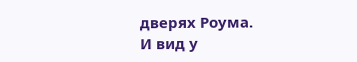дверях Роума.
И вид у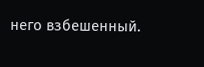него взбешенный.